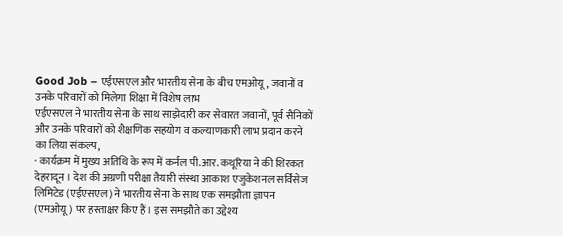Good Job – एईएसएल और भारतीय सेना के बीच एमओयू, जवानों व उनके परिवारों को मिलेगा शिक्षा में विशेष लाभ
एईएसएल ने भारतीय सेना के साथ साझेदारी कर सेवारत जवानों, पूर्व सैनिकों और उनके परिवारों को शैक्षणिक सहयोग व कल्याणकारी लाभ प्रदान करने का लिया संकल्प,
· कार्यक्रम में मुख्य अतिथि के रूप में कर्नल पी.आर. कथूरिया ने की शिरकत
देहरादून । देश की अग्रणी परीक्षा तैयारी संस्था आकाश एजुकेशनल सर्विसेज लिमिटेड (एईएसएल) ने भारतीय सेना के साथ एक समझौता ज्ञापन (एमओयू) पर हस्ताक्षर किए हैं। इस समझौते का उद्देश्य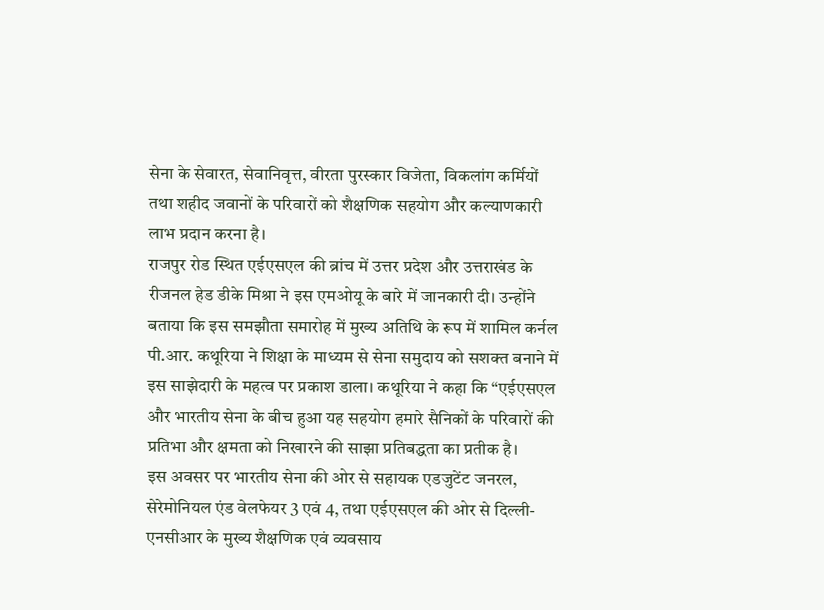सेना के सेवारत, सेवानिवृत्त, वीरता पुरस्कार विजेता, विकलांग कर्मियों तथा शहीद जवानों के परिवारों को शैक्षणिक सहयोग और कल्याणकारी लाभ प्रदान करना है।
राजपुर रोड स्थित एईएसएल की ब्रांच में उत्तर प्रदेश और उत्तराखंड के रीजनल हेड डीके मिश्रा ने इस एमओयू के बारे में जानकारी दी। उन्होंने बताया कि इस समझौता समारोह में मुख्य अतिथि के रूप में शामिल कर्नल पी.आर. कथूरिया ने शिक्षा के माध्यम से सेना समुदाय को सशक्त बनाने में इस साझेदारी के महत्व पर प्रकाश डाला। कथूरिया ने कहा कि “एईएसएल और भारतीय सेना के बीच हुआ यह सहयोग हमारे सैनिकों के परिवारों की प्रतिभा और क्षमता को निखारने की साझा प्रतिबद्धता का प्रतीक है।
इस अवसर पर भारतीय सेना की ओर से सहायक एडजुटेंट जनरल, सेरेमोनियल एंड वेलफेयर 3 एवं 4, तथा एईएसएल की ओर से दिल्ली-एनसीआर के मुख्य शैक्षणिक एवं व्यवसाय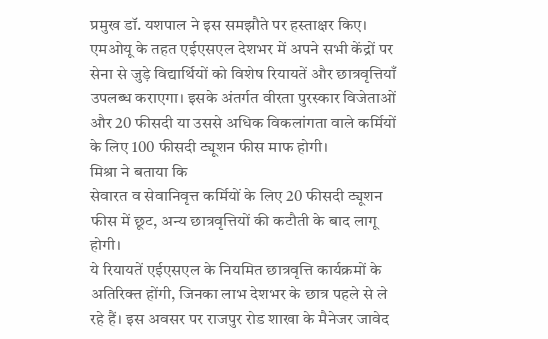प्रमुख डॉ. यशपाल ने इस समझौते पर हस्ताक्षर किए।
एमओयू के तहत एईएसएल देशभर में अपने सभी केंद्रों पर सेना से जुड़े विद्यार्थियों को विशेष रियायतें और छात्रवृत्तियाँ उपलब्ध कराएगा। इसके अंतर्गत वीरता पुरस्कार विजेताओं और 20 फीसदी या उससे अधिक विकलांगता वाले कर्मियों के लिए 100 फीसदी ट्यूशन फीस माफ होगी।
मिश्रा ने बताया कि
सेवारत व सेवानिवृत्त कर्मियों के लिए 20 फीसदी ट्यूशन फीस में छूट, अन्य छात्रवृत्तियों की कटौती के बाद लागू होगी।
ये रियायतें एईएसएल के नियमित छात्रवृत्ति कार्यक्रमों के अतिरिक्त होंगी, जिनका लाभ देशभर के छात्र पहले से ले रहे हैं। इस अवसर पर राजपुर रोड शाखा के मैनेजर जावेद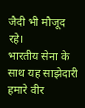जैदी भी मौजूद रहे।
भारतीय सेना के साथ यह साझेदारी हमारे वीर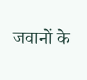जवानों के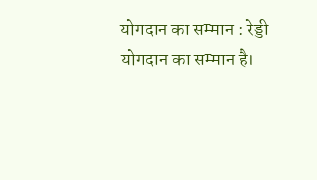योगदान का सम्मान : रेड्डी
योगदान का सम्मान है।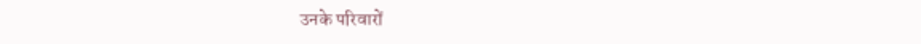उनके परिवारों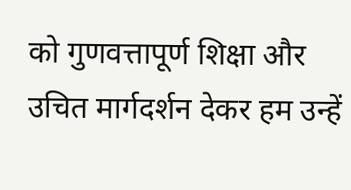को गुणवत्तापूर्ण शिक्षा और उचित मार्गदर्शन देकर हम उन्हें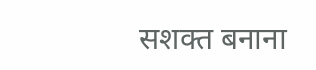सशक्त बनाना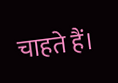चाहते हैं।